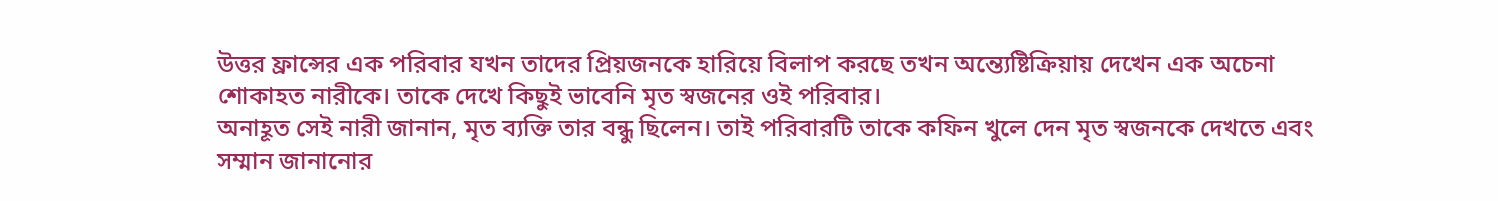উত্তর ফ্রান্সের এক পরিবার যখন তাদের প্রিয়জনকে হারিয়ে বিলাপ করছে তখন অন্ত্যেষ্টিক্রিয়ায় দেখেন এক অচেনা শোকাহত নারীকে। তাকে দেখে কিছুই ভাবেনি মৃত স্বজনের ওই পরিবার।
অনাহূত সেই নারী জানান, মৃত ব্যক্তি তার বন্ধু ছিলেন। তাই পরিবারটি তাকে কফিন খুলে দেন মৃত স্বজনকে দেখতে এবং সম্মান জানানোর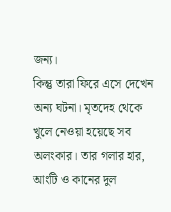জন্য।
কিন্তু তারা ফিরে এসে দেখেন অন্য ঘটনা। মৃতদেহ থেকে খুলে নেওয়া হয়েছে সব অলংকার। তার গলার হার, আংটি ও কানের দুল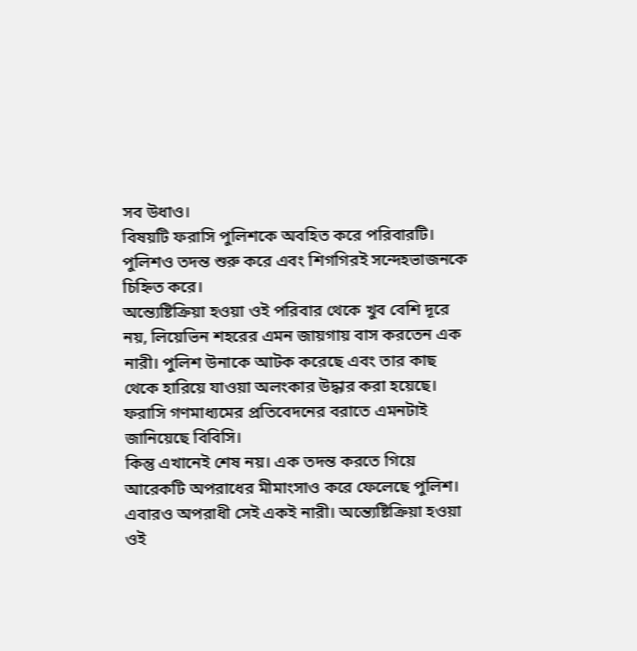সব উধাও।
বিষয়টি ফরাসি পুলিশকে অবহিত করে পরিবারটি। পুলিশও তদন্ত শুরু করে এবং শিগগিরই সন্দেহভাজনকে চিহ্নিত করে।
অন্ত্যেষ্টিক্রিয়া হওয়া ওই পরিবার থেকে খুব বেশি দূরে নয়, লিয়েভিন শহরের এমন জায়গায় বাস করতেন এক নারী। পুলিশ উনাকে আটক করেছে এবং তার কাছ থেকে হারিয়ে যাওয়া অলংকার উদ্ধার করা হয়েছে। ফরাসি গণমাধ্যমের প্রতিবেদনের বরাতে এমনটাই জানিয়েছে বিবিসি।
কিন্তু এখানেই শেষ নয়। এক তদন্ত করতে গিয়ে আরেকটি অপরাধের মীমাংসাও করে ফেলেছে পুলিশ। এবারও অপরাধী সেই একই নারী। অন্ত্যেষ্টিক্রিয়া হওয়া ওই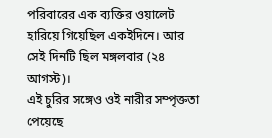পরিবারের এক ব্যক্তির ওয়ালেট হারিয়ে গিয়েছিল একইদিনে। আর সেই দিনটি ছিল মঙ্গলবার (২৪ আগস্ট)।
এই চুরির সঙ্গেও ওই নারীর সম্পৃক্ততা পেয়েছে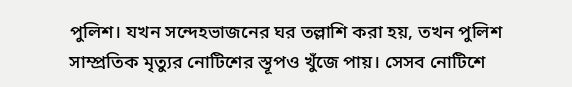পুলিশ। যখন সন্দেহভাজনের ঘর তল্লাশি করা হয়, তখন পুলিশ সাম্প্রতিক মৃত্যুর নোটিশের স্তূপও খুঁজে পায়। সেসব নোটিশে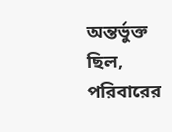অন্তর্ভুক্ত ছিল, পরিবারের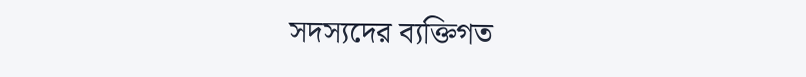সদস্যদের ব্যক্তিগত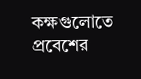কক্ষগুলোতে প্রবেশের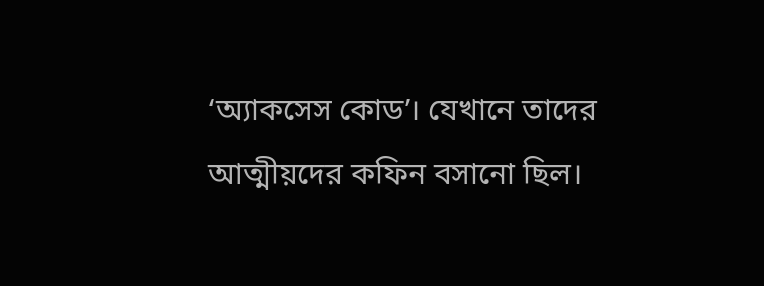‘অ্যাকসেস কোড’। যেখানে তাদের আত্মীয়দের কফিন বসানো ছিল।